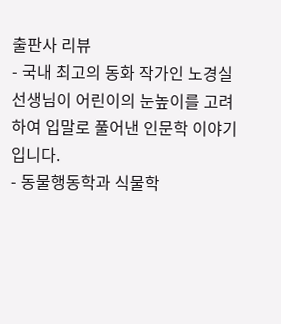출판사 리뷰
- 국내 최고의 동화 작가인 노경실 선생님이 어린이의 눈높이를 고려하여 입말로 풀어낸 인문학 이야기입니다.
- 동물행동학과 식물학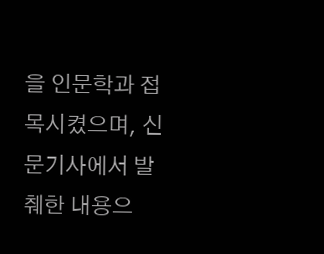을 인문학과 접목시켰으며, 신문기사에서 발췌한 내용으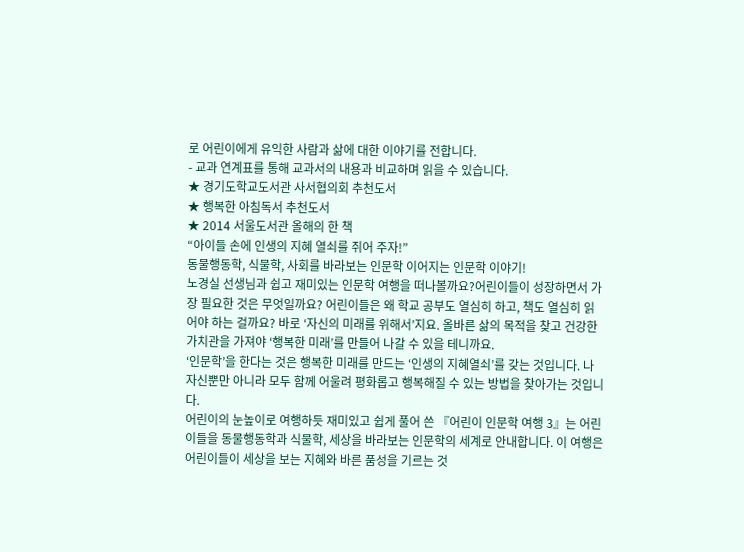로 어린이에게 유익한 사람과 삶에 대한 이야기를 전합니다.
- 교과 연계표를 통해 교과서의 내용과 비교하며 읽을 수 있습니다.
★ 경기도학교도서관 사서협의회 추천도서
★ 행복한 아침독서 추천도서
★ 2014 서울도서관 올해의 한 책
“아이들 손에 인생의 지혜 열쇠를 쥐어 주자!”
동물행동학, 식물학, 사회를 바라보는 인문학 이어지는 인문학 이야기!
노경실 선생님과 쉽고 재미있는 인문학 여행을 떠나볼까요?어린이들이 성장하면서 가장 필요한 것은 무엇일까요? 어린이들은 왜 학교 공부도 열심히 하고, 책도 열심히 읽어야 하는 걸까요? 바로 ‘자신의 미래를 위해서’지요. 올바른 삶의 목적을 찾고 건강한 가치관을 가져야 ‘행복한 미래’를 만들어 나갈 수 있을 테니까요.
‘인문학’을 한다는 것은 행복한 미래를 만드는 ‘인생의 지혜열쇠’를 갖는 것입니다. 나 자신뿐만 아니라 모두 함께 어울려 평화롭고 행복해질 수 있는 방법을 찾아가는 것입니다.
어린이의 눈높이로 여행하듯 재미있고 쉽게 풀어 쓴 『어린이 인문학 여행 3』는 어린이들을 동물행동학과 식물학, 세상을 바라보는 인문학의 세계로 안내합니다. 이 여행은 어린이들이 세상을 보는 지혜와 바른 품성을 기르는 것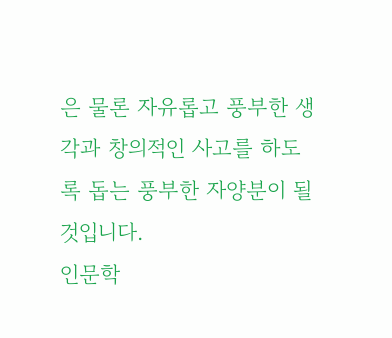은 물론 자유롭고 풍부한 생각과 창의적인 사고를 하도록 돕는 풍부한 자양분이 될 것입니다.
인문학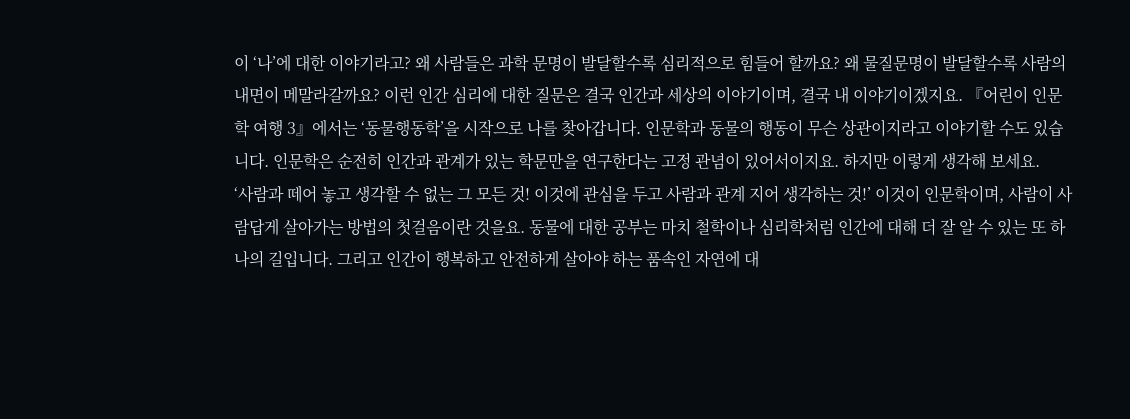이 ‘나’에 대한 이야기라고? 왜 사람들은 과학 문명이 발달할수록 심리적으로 힘들어 할까요? 왜 물질문명이 발달할수록 사람의 내면이 메말라갈까요? 이런 인간 심리에 대한 질문은 결국 인간과 세상의 이야기이며, 결국 내 이야기이겠지요. 『어린이 인문학 여행 3』에서는 ‘동물행동학’을 시작으로 나를 찾아갑니다. 인문학과 동물의 행동이 무슨 상관이지라고 이야기할 수도 있습니다. 인문학은 순전히 인간과 관계가 있는 학문만을 연구한다는 고정 관념이 있어서이지요. 하지만 이렇게 생각해 보세요.
‘사람과 떼어 놓고 생각할 수 없는 그 모든 것! 이것에 관심을 두고 사람과 관계 지어 생각하는 것!’ 이것이 인문학이며, 사람이 사람답게 살아가는 방법의 첫걸음이란 것을요. 동물에 대한 공부는 마치 철학이나 심리학처럼 인간에 대해 더 잘 알 수 있는 또 하나의 길입니다. 그리고 인간이 행복하고 안전하게 살아야 하는 품속인 자연에 대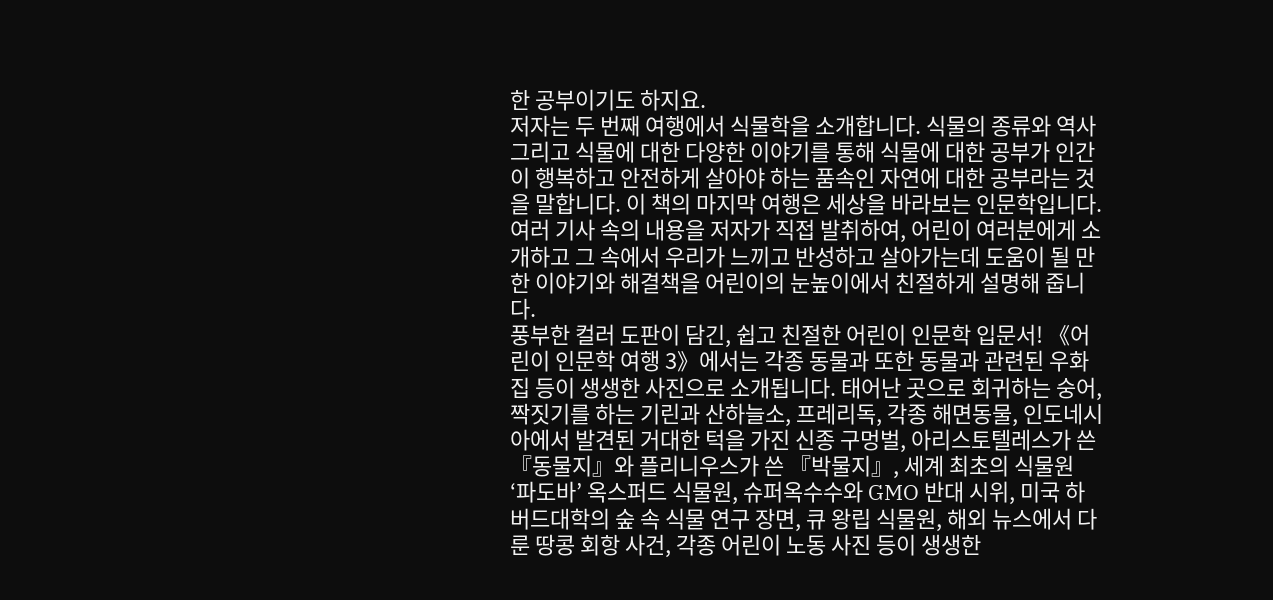한 공부이기도 하지요.
저자는 두 번째 여행에서 식물학을 소개합니다. 식물의 종류와 역사 그리고 식물에 대한 다양한 이야기를 통해 식물에 대한 공부가 인간이 행복하고 안전하게 살아야 하는 품속인 자연에 대한 공부라는 것을 말합니다. 이 책의 마지막 여행은 세상을 바라보는 인문학입니다. 여러 기사 속의 내용을 저자가 직접 발취하여, 어린이 여러분에게 소개하고 그 속에서 우리가 느끼고 반성하고 살아가는데 도움이 될 만한 이야기와 해결책을 어린이의 눈높이에서 친절하게 설명해 줍니다.
풍부한 컬러 도판이 담긴, 쉽고 친절한 어린이 인문학 입문서! 《어린이 인문학 여행 3》에서는 각종 동물과 또한 동물과 관련된 우화집 등이 생생한 사진으로 소개됩니다. 태어난 곳으로 회귀하는 숭어, 짝짓기를 하는 기린과 산하늘소, 프레리독, 각종 해면동물, 인도네시아에서 발견된 거대한 턱을 가진 신종 구멍벌, 아리스토텔레스가 쓴『동물지』와 플리니우스가 쓴 『박물지』, 세계 최초의 식물원 ‘파도바’ 옥스퍼드 식물원, 슈퍼옥수수와 GMO 반대 시위, 미국 하버드대학의 숲 속 식물 연구 장면, 큐 왕립 식물원, 해외 뉴스에서 다룬 땅콩 회항 사건, 각종 어린이 노동 사진 등이 생생한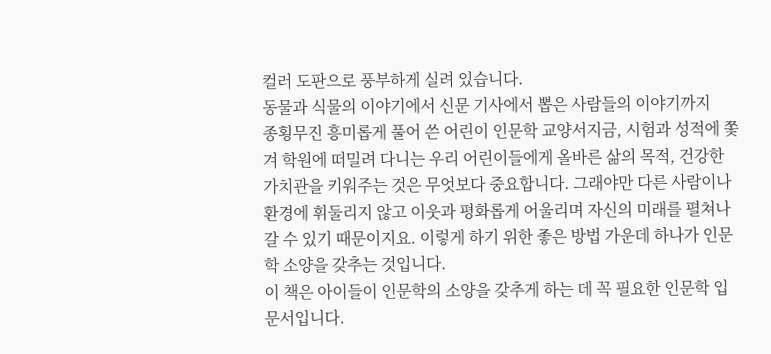컬러 도판으로 풍부하게 실려 있습니다.
동물과 식물의 이야기에서 신문 기사에서 뽑은 사람들의 이야기까지
종횡무진 흥미롭게 풀어 쓴 어린이 인문학 교양서지금, 시험과 성적에 쫓겨 학원에 떠밀려 다니는 우리 어린이들에게 올바른 삶의 목적, 건강한 가치관을 키워주는 것은 무엇보다 중요합니다. 그래야만 다른 사람이나 환경에 휘둘리지 않고 이웃과 평화롭게 어울리며 자신의 미래를 펼쳐나갈 수 있기 때문이지요. 이렇게 하기 위한 좋은 방법 가운데 하나가 인문학 소양을 갖추는 것입니다.
이 책은 아이들이 인문학의 소양을 갖추게 하는 데 꼭 필요한 인문학 입문서입니다.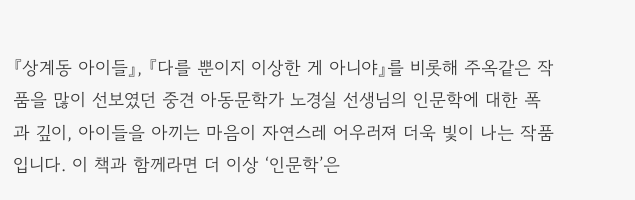『상계동 아이들』, 『다를 뿐이지 이상한 게 아니야』를 비롯해 주옥같은 작품을 많이 선보였던 중견 아동문학가 노경실 선생님의 인문학에 대한 폭과 깊이, 아이들을 아끼는 마음이 자연스레 어우러져 더욱 빛이 나는 작품입니다. 이 책과 함께라면 더 이상 ‘인문학’은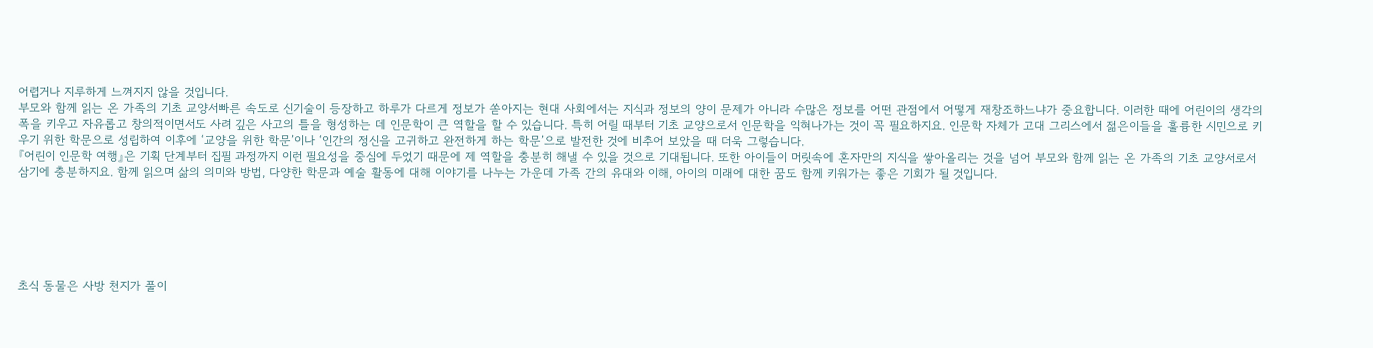어렵거나 지루하게 느껴지지 않을 것입니다.
부모와 함께 읽는 온 가족의 기초 교양서빠른 속도로 신기술이 등장하고 하루가 다르게 정보가 쏟아지는 현대 사회에서는 지식과 정보의 양이 문제가 아니라 수많은 정보를 어떤 관점에서 어떻게 재창조하느냐가 중요합니다. 이러한 때에 어린이의 생각의 폭을 키우고 자유롭고 창의적이면서도 사려 깊은 사고의 틀을 형성하는 데 인문학이 큰 역할을 할 수 있습니다. 특히 어릴 때부터 기초 교양으로서 인문학을 익혀나가는 것이 꼭 필요하지요. 인문학 자체가 고대 그리스에서 젊은이들을 훌륭한 시민으로 키우기 위한 학문으로 성립하여 이후에 ‘교양을 위한 학문’이나 ‘인간의 정신을 고귀하고 완전하게 하는 학문’으로 발전한 것에 비추어 보았을 때 더욱 그렇습니다.
『어린이 인문학 여행』은 기획 단계부터 집필 과정까지 이런 필요성을 중심에 두었기 때문에 제 역할을 충분히 해낼 수 있을 것으로 기대됩니다. 또한 아이들이 머릿속에 혼자만의 지식을 쌓아올리는 것을 넘어 부모와 함께 읽는 온 가족의 기초 교양서로서 삼기에 충분하지요. 함께 읽으며 삶의 의미와 방법, 다양한 학문과 예술 활동에 대해 이야기를 나누는 가운데 가족 간의 유대와 이해, 아이의 미래에 대한 꿈도 함께 키워가는 좋은 기회가 될 것입니다.






초식 동물은 사방 천지가 풀이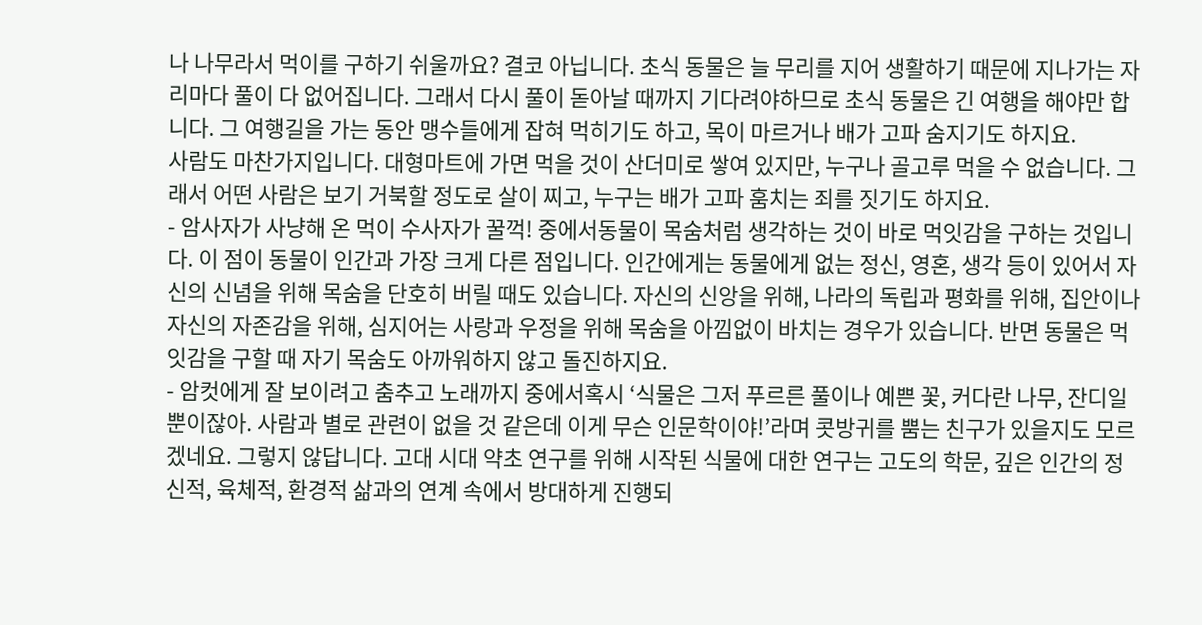나 나무라서 먹이를 구하기 쉬울까요? 결코 아닙니다. 초식 동물은 늘 무리를 지어 생활하기 때문에 지나가는 자리마다 풀이 다 없어집니다. 그래서 다시 풀이 돋아날 때까지 기다려야하므로 초식 동물은 긴 여행을 해야만 합니다. 그 여행길을 가는 동안 맹수들에게 잡혀 먹히기도 하고, 목이 마르거나 배가 고파 숨지기도 하지요.
사람도 마찬가지입니다. 대형마트에 가면 먹을 것이 산더미로 쌓여 있지만, 누구나 골고루 먹을 수 없습니다. 그래서 어떤 사람은 보기 거북할 정도로 살이 찌고, 누구는 배가 고파 훔치는 죄를 짓기도 하지요.
- 암사자가 사냥해 온 먹이 수사자가 꿀꺽! 중에서동물이 목숨처럼 생각하는 것이 바로 먹잇감을 구하는 것입니다. 이 점이 동물이 인간과 가장 크게 다른 점입니다. 인간에게는 동물에게 없는 정신, 영혼, 생각 등이 있어서 자신의 신념을 위해 목숨을 단호히 버릴 때도 있습니다. 자신의 신앙을 위해, 나라의 독립과 평화를 위해, 집안이나 자신의 자존감을 위해, 심지어는 사랑과 우정을 위해 목숨을 아낌없이 바치는 경우가 있습니다. 반면 동물은 먹잇감을 구할 때 자기 목숨도 아까워하지 않고 돌진하지요.
- 암컷에게 잘 보이려고 춤추고 노래까지 중에서혹시 ‘식물은 그저 푸르른 풀이나 예쁜 꽃, 커다란 나무, 잔디일 뿐이잖아. 사람과 별로 관련이 없을 것 같은데 이게 무슨 인문학이야!’라며 콧방귀를 뿜는 친구가 있을지도 모르겠네요. 그렇지 않답니다. 고대 시대 약초 연구를 위해 시작된 식물에 대한 연구는 고도의 학문, 깊은 인간의 정신적, 육체적, 환경적 삶과의 연계 속에서 방대하게 진행되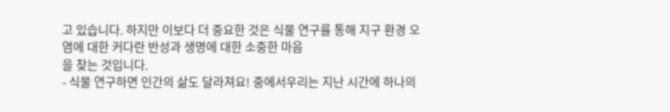고 있습니다. 하지만 이보다 더 중요한 것은 식물 연구를 통해 지구 환경 오염에 대한 커다란 반성과 생명에 대한 소중한 마음
을 찾는 것입니다.
- 식물 연구하면 인간의 삶도 달라져요! 중에서우리는 지난 시간에 하나의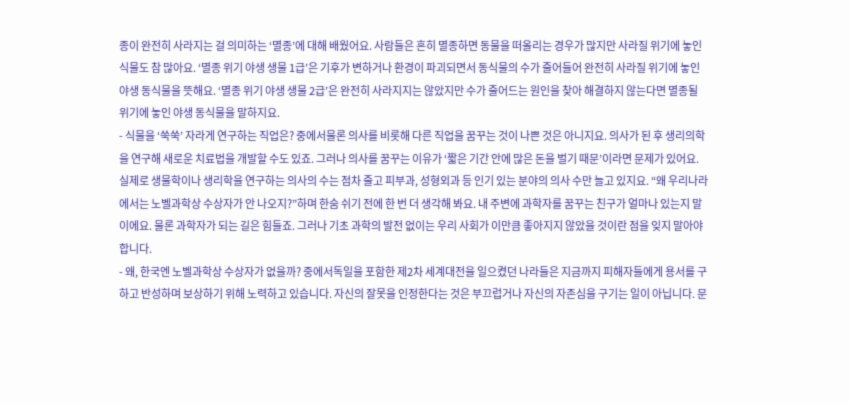종이 완전히 사라지는 걸 의미하는 ‘멸종’에 대해 배웠어요. 사람들은 흔히 멸종하면 동물을 떠올리는 경우가 많지만 사라질 위기에 놓인 식물도 참 많아요. ‘멸종 위기 야생 생물 1급’은 기후가 변하거나 환경이 파괴되면서 동식물의 수가 줄어들어 완전히 사라질 위기에 놓인 야생 동식물을 뜻해요. ‘멸종 위기 야생 생물 2급’은 완전히 사라지지는 않았지만 수가 줄어드는 원인을 찾아 해결하지 않는다면 멸종될 위기에 놓인 야생 동식물을 말하지요.
- 식물을 ‘쑥쑥’ 자라게 연구하는 직업은? 중에서물론 의사를 비롯해 다른 직업을 꿈꾸는 것이 나쁜 것은 아니지요. 의사가 된 후 생리의학을 연구해 새로운 치료법을 개발할 수도 있죠. 그러나 의사를 꿈꾸는 이유가 ‘짧은 기간 안에 많은 돈을 벌기 때문’이라면 문제가 있어요. 실제로 생물학이나 생리학을 연구하는 의사의 수는 점차 줄고 피부과, 성형외과 등 인기 있는 분야의 의사 수만 늘고 있지요. “왜 우리나라에서는 노벨과학상 수상자가 안 나오지?”하며 한숨 쉬기 전에 한 번 더 생각해 봐요. 내 주변에 과학자를 꿈꾸는 친구가 얼마나 있는지 말이에요. 물론 과학자가 되는 길은 힘들죠. 그러나 기초 과학의 발전 없이는 우리 사회가 이만큼 좋아지지 않았을 것이란 점을 잊지 말아야 합니다.
- 왜, 한국엔 노벨과학상 수상자가 없을까? 중에서독일을 포함한 제2차 세계대전을 일으켰던 나라들은 지금까지 피해자들에게 용서를 구하고 반성하며 보상하기 위해 노력하고 있습니다. 자신의 잘못을 인정한다는 것은 부끄럽거나 자신의 자존심을 구기는 일이 아닙니다. 문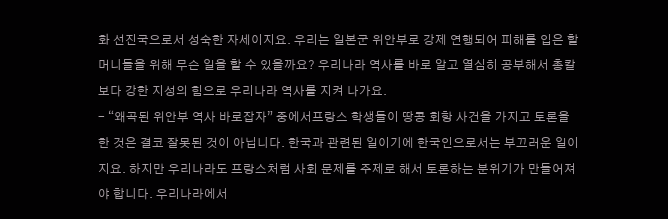화 선진국으로서 성숙한 자세이지요. 우리는 일본군 위안부로 강제 연행되어 피해를 입은 할머니들을 위해 무슨 일을 할 수 있을까요? 우리나라 역사를 바로 알고 열심히 공부해서 총칼보다 강한 지성의 힘으로 우리나라 역사를 지켜 나가요.
- “왜곡된 위안부 역사 바로잡자” 중에서프랑스 학생들이 땅콩 회항 사건을 가지고 토론을 한 것은 결코 잘못된 것이 아닙니다. 한국과 관련된 일이기에 한국인으로서는 부끄러운 일이지요. 하지만 우리나라도 프랑스처럼 사회 문제를 주제로 해서 토론하는 분위기가 만들어져야 합니다. 우리나라에서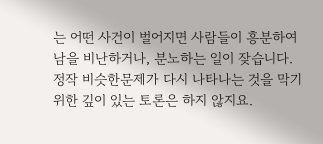는 어떤 사건이 벌어지면 사람들이 흥분하여 남을 비난하거나, 분노하는 일이 잦습니다. 정작 비슷한문제가 다시 나타나는 것을 막기 위한 깊이 있는 토론은 하지 않지요.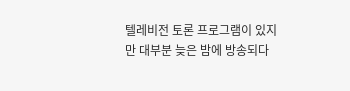텔레비전 토론 프로그램이 있지만 대부분 늦은 밤에 방송되다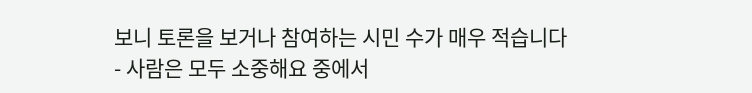보니 토론을 보거나 참여하는 시민 수가 매우 적습니다
- 사람은 모두 소중해요 중에서